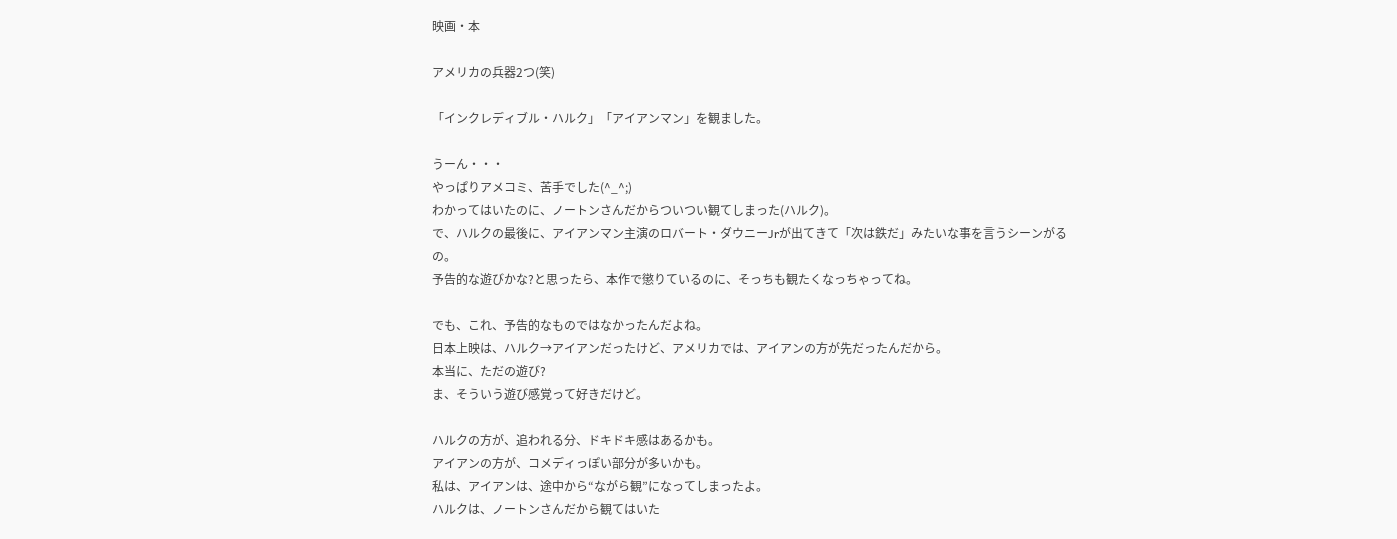映画・本

アメリカの兵器2つ(笑)

「インクレディブル・ハルク」「アイアンマン」を観ました。

うーん・・・
やっぱりアメコミ、苦手でした(^_^;)
わかってはいたのに、ノートンさんだからついつい観てしまった(ハルク)。
で、ハルクの最後に、アイアンマン主演のロバート・ダウニーJrが出てきて「次は鉄だ」みたいな事を言うシーンがるの。
予告的な遊びかな?と思ったら、本作で懲りているのに、そっちも観たくなっちゃってね。

でも、これ、予告的なものではなかったんだよね。
日本上映は、ハルク→アイアンだったけど、アメリカでは、アイアンの方が先だったんだから。
本当に、ただの遊び?
ま、そういう遊び感覚って好きだけど。

ハルクの方が、追われる分、ドキドキ感はあるかも。
アイアンの方が、コメディっぽい部分が多いかも。
私は、アイアンは、途中から“ながら観”になってしまったよ。
ハルクは、ノートンさんだから観てはいた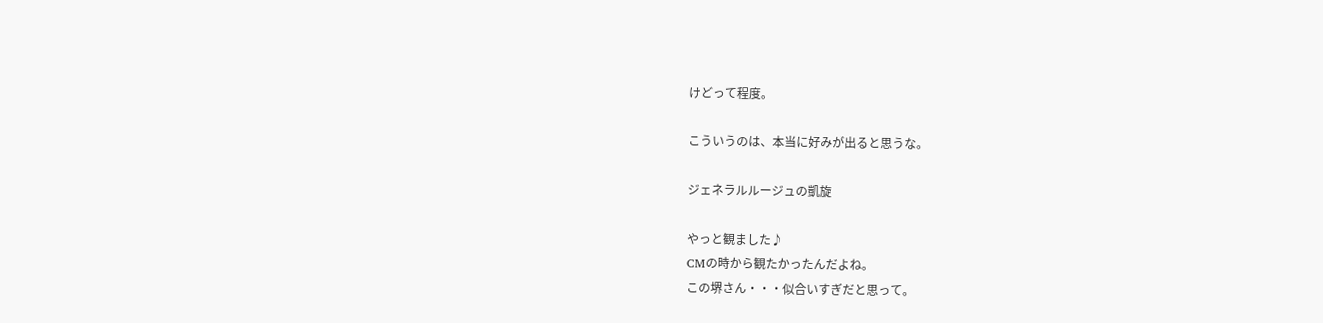けどって程度。

こういうのは、本当に好みが出ると思うな。

ジェネラルルージュの凱旋

やっと観ました♪
CMの時から観たかったんだよね。
この堺さん・・・似合いすぎだと思って。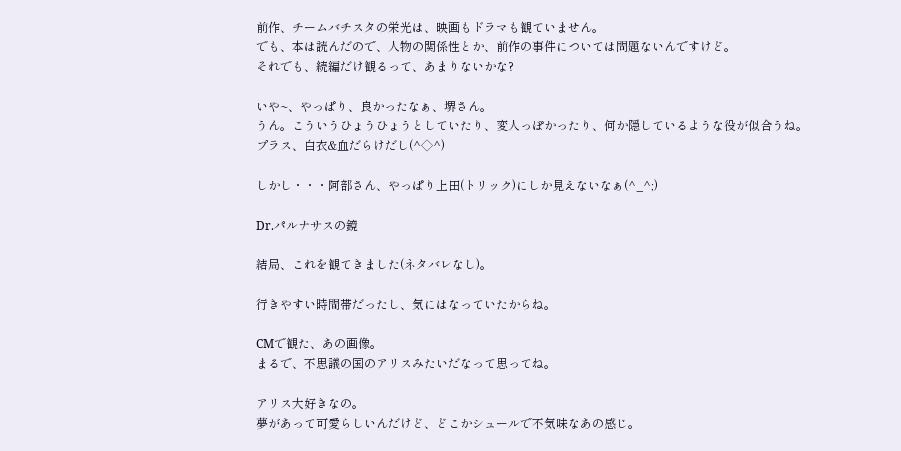前作、チームバチスタの栄光は、映画もドラマも観ていません。
でも、本は読んだので、人物の関係性とか、前作の事件については問題ないんですけど。
それでも、続編だけ観るって、あまりないかな?

いや~、やっぱり、良かったなぁ、堺さん。
うん。こういうひょうひょうとしていたり、変人っぽかったり、何か隠しているような役が似合うね。
プラス、白衣&血だらけだし(^◇^)

しかし・・・阿部さん、やっぱり上田(トリック)にしか見えないなぁ(^_^;)

Dr.パルナサスの鏡

結局、これを観てきました(ネタバレなし)。

行きやすい時間帯だったし、気にはなっていたからね。

CMで観た、あの画像。
まるで、不思議の国のアリスみたいだなって思ってね。

アリス大好きなの。
夢があって可愛らしいんだけど、どこかシュールで不気味なあの感じ。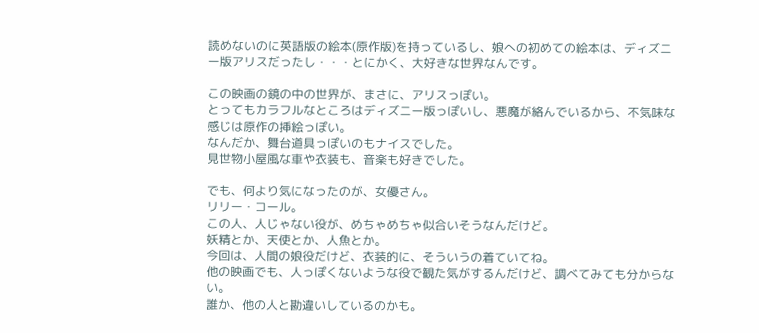読めないのに英語版の絵本(原作版)を持っているし、娘への初めての絵本は、ディズニー版アリスだったし・・・とにかく、大好きな世界なんです。

この映画の鏡の中の世界が、まさに、アリスっぽい。
とってもカラフルなところはディズニー版っぽいし、悪魔が絡んでいるから、不気味な感じは原作の挿絵っぽい。
なんだか、舞台道具っぽいのもナイスでした。
見世物小屋風な車や衣装も、音楽も好きでした。

でも、何より気になったのが、女優さん。
リリー・コール。
この人、人じゃない役が、めちゃめちゃ似合いそうなんだけど。
妖精とか、天使とか、人魚とか。
今回は、人間の娘役だけど、衣装的に、そういうの着ていてね。
他の映画でも、人っぽくないような役で観た気がするんだけど、調べてみても分からない。
誰か、他の人と勘違いしているのかも。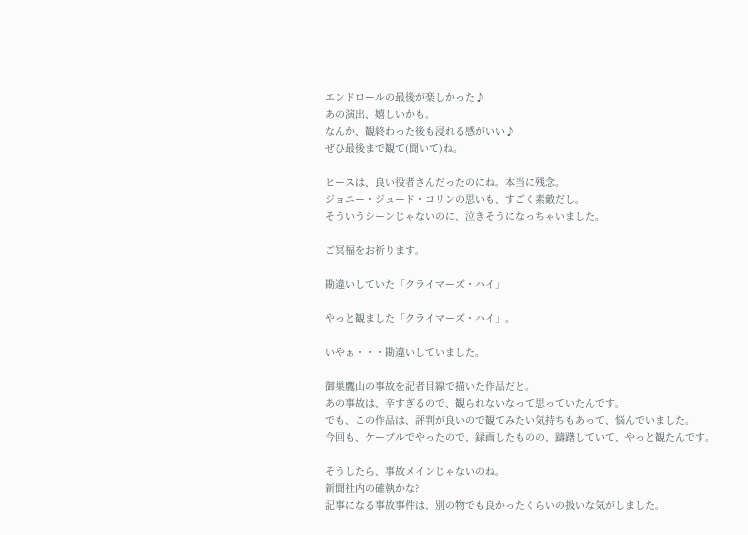エンドロールの最後が楽しかった♪
あの演出、嬉しいかも。
なんか、観終わった後も浸れる感がいい♪
ぜひ最後まで観て(聞いて)ね。

ヒースは、良い役者さんだったのにね。本当に残念。
ジョニー・ジュード・コリンの思いも、すごく素敵だし。
そういうシーンじゃないのに、泣きそうになっちゃいました。

ご冥福をお祈ります。

勘違いしていた「クライマーズ・ハイ」

やっと観ました「クライマーズ・ハイ」。

いやぁ・・・勘違いしていました。

御巣鷹山の事故を記者目線で描いた作品だと。
あの事故は、辛すぎるので、観られないなって思っていたんです。
でも、この作品は、評判が良いので観てみたい気持ちもあって、悩んでいました。
今回も、ケーブルでやったので、録画したものの、躊躇していて、やっと観たんです。

そうしたら、事故メインじゃないのね。
新聞社内の確執かな?
記事になる事故事件は、別の物でも良かったくらいの扱いな気がしました。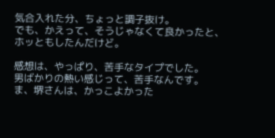気合入れた分、ちょっと調子抜け。
でも、かえって、そうじゃなくて良かったと、ホッともしたんだけど。

感想は、やっぱり、苦手なタイプでした。
男ばかりの熱い感じって、苦手なんです。
ま、堺さんは、かっこよかった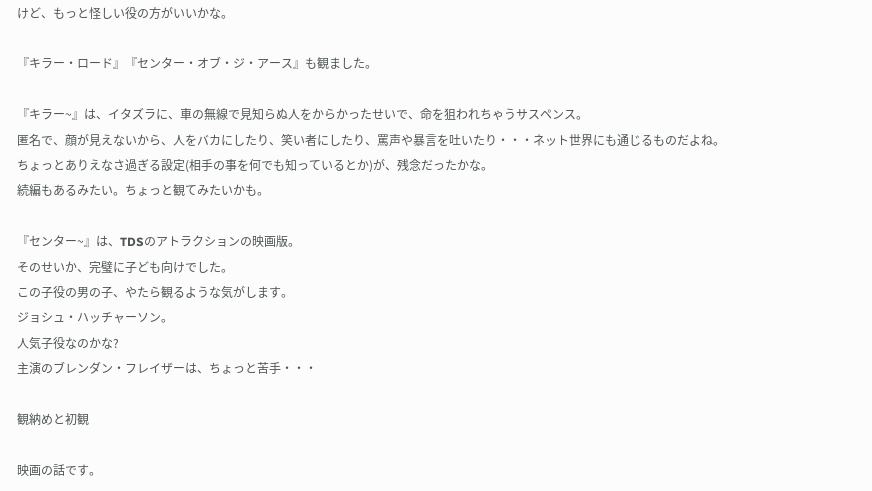けど、もっと怪しい役の方がいいかな。

『キラー・ロード』『センター・オブ・ジ・アース』も観ました。

『キラー~』は、イタズラに、車の無線で見知らぬ人をからかったせいで、命を狙われちゃうサスペンス。
匿名で、顔が見えないから、人をバカにしたり、笑い者にしたり、罵声や暴言を吐いたり・・・ネット世界にも通じるものだよね。
ちょっとありえなさ過ぎる設定(相手の事を何でも知っているとか)が、残念だったかな。
続編もあるみたい。ちょっと観てみたいかも。

『センター~』は、TDSのアトラクションの映画版。
そのせいか、完璧に子ども向けでした。
この子役の男の子、やたら観るような気がします。
ジョシュ・ハッチャーソン。
人気子役なのかな?
主演のブレンダン・フレイザーは、ちょっと苦手・・・

観納めと初観

映画の話です。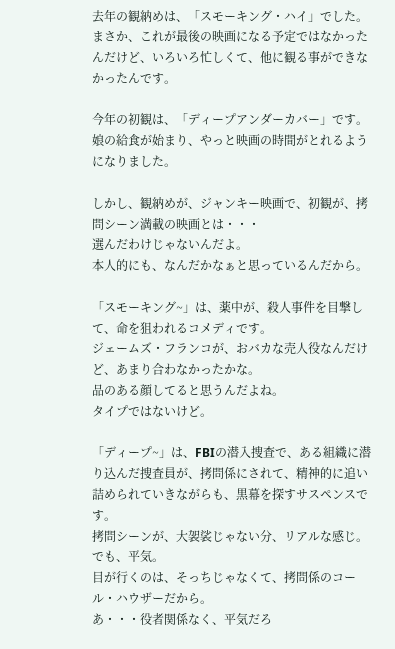去年の観納めは、「スモーキング・ハイ」でした。
まさか、これが最後の映画になる予定ではなかったんだけど、いろいろ忙しくて、他に観る事ができなかったんです。

今年の初観は、「ディープアンダーカバー」です。
娘の給食が始まり、やっと映画の時間がとれるようになりました。

しかし、観納めが、ジャンキー映画で、初観が、拷問シーン満載の映画とは・・・
選んだわけじゃないんだよ。
本人的にも、なんだかなぁと思っているんだから。

「スモーキング~」は、薬中が、殺人事件を目撃して、命を狙われるコメディです。
ジェームズ・フランコが、おバカな売人役なんだけど、あまり合わなかったかな。
品のある顔してると思うんだよね。
タイプではないけど。

「ディープ~」は、FBIの潜入捜査で、ある組織に潜り込んだ捜査員が、拷問係にされて、精神的に追い詰められていきながらも、黒幕を探すサスペンスです。
拷問シーンが、大袈裟じゃない分、リアルな感じ。
でも、平気。
目が行くのは、そっちじゃなくて、拷問係のコール・ハウザーだから。
あ・・・役者関係なく、平気だろ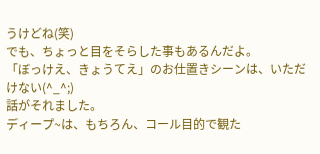うけどね(笑)
でも、ちょっと目をそらした事もあるんだよ。
「ぼっけえ、きょうてえ」のお仕置きシーンは、いただけない(^_^;)
話がそれました。
ディープ~は、もちろん、コール目的で観た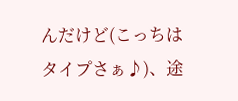んだけど(こっちはタイプさぁ♪)、途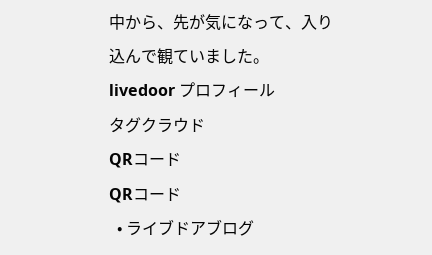中から、先が気になって、入り込んで観ていました。
livedoor プロフィール
タグクラウド
QRコード
QRコード
  • ライブドアブログ